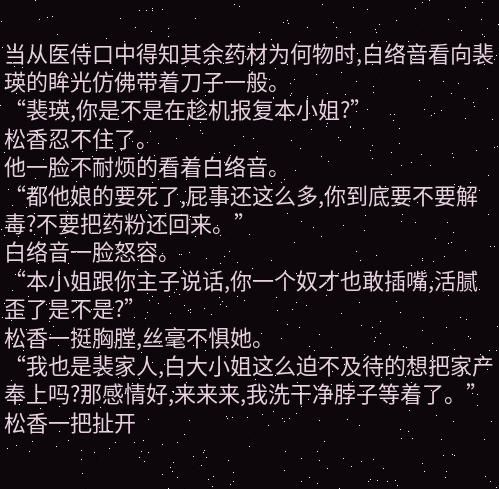当从医侍口中得知其余药材为何物时,白络音看向裴瑛的眸光仿佛带着刀子一般。
“裴瑛,你是不是在趁机报复本小姐?”
松香忍不住了。
他一脸不耐烦的看着白络音。
“都他娘的要死了,屁事还这么多,你到底要不要解毒?不要把药粉还回来。”
白络音一脸怒容。
“本小姐跟你主子说话,你一个奴才也敢插嘴,活腻歪了是不是?”
松香一挺胸膛,丝毫不惧她。
“我也是裴家人,白大小姐这么迫不及待的想把家产奉上吗?那感情好,来来来,我洗干净脖子等着了。”
松香一把扯开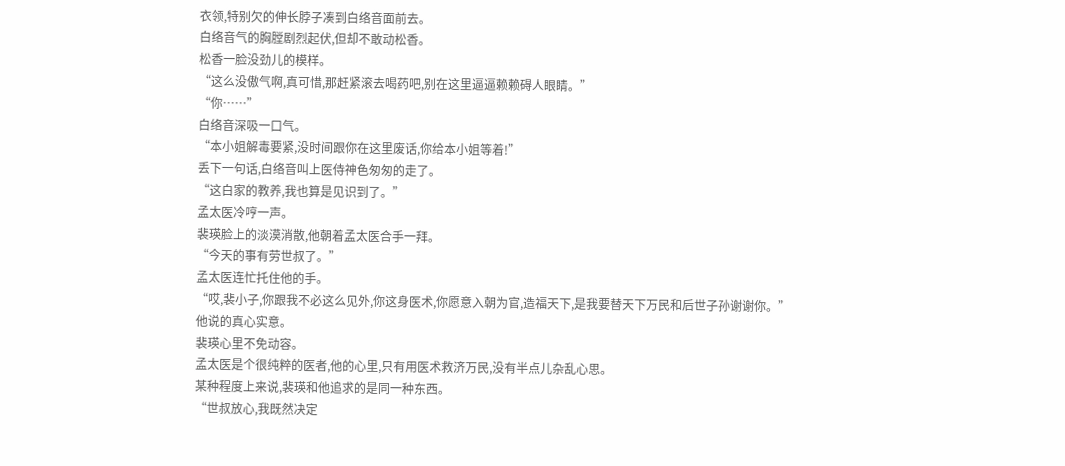衣领,特别欠的伸长脖子凑到白络音面前去。
白络音气的胸膛剧烈起伏,但却不敢动松香。
松香一脸没劲儿的模样。
“这么没傲气啊,真可惜,那赶紧滚去喝药吧,别在这里逼逼赖赖碍人眼睛。”
“你……”
白络音深吸一口气。
“本小姐解毒要紧,没时间跟你在这里废话,你给本小姐等着!”
丢下一句话,白络音叫上医侍神色匆匆的走了。
“这白家的教养,我也算是见识到了。”
孟太医冷哼一声。
裴瑛脸上的淡漠消散,他朝着孟太医合手一拜。
“今天的事有劳世叔了。”
孟太医连忙托住他的手。
“哎,裴小子,你跟我不必这么见外,你这身医术,你愿意入朝为官,造福天下,是我要替天下万民和后世子孙谢谢你。”
他说的真心实意。
裴瑛心里不免动容。
孟太医是个很纯粹的医者,他的心里,只有用医术救济万民,没有半点儿杂乱心思。
某种程度上来说,裴瑛和他追求的是同一种东西。
“世叔放心,我既然决定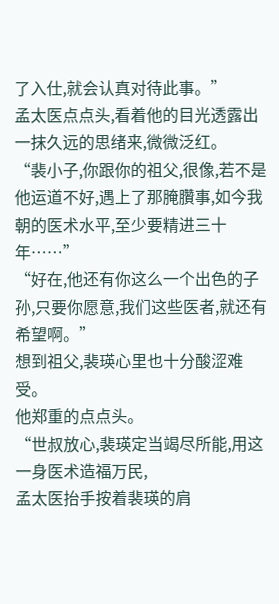了入仕,就会认真对待此事。”
孟太医点点头,看着他的目光透露出一抹久远的思绪来,微微泛红。
“裴小子,你跟你的祖父,很像,若不是他运道不好,遇上了那腌臢事,如今我朝的医术水平,至少要精进三十年……”
“好在,他还有你这么一个出色的子孙,只要你愿意,我们这些医者,就还有希望啊。”
想到祖父,裴瑛心里也十分酸涩难受。
他郑重的点点头。
“世叔放心,裴瑛定当竭尽所能,用这一身医术造福万民,
孟太医抬手按着裴瑛的肩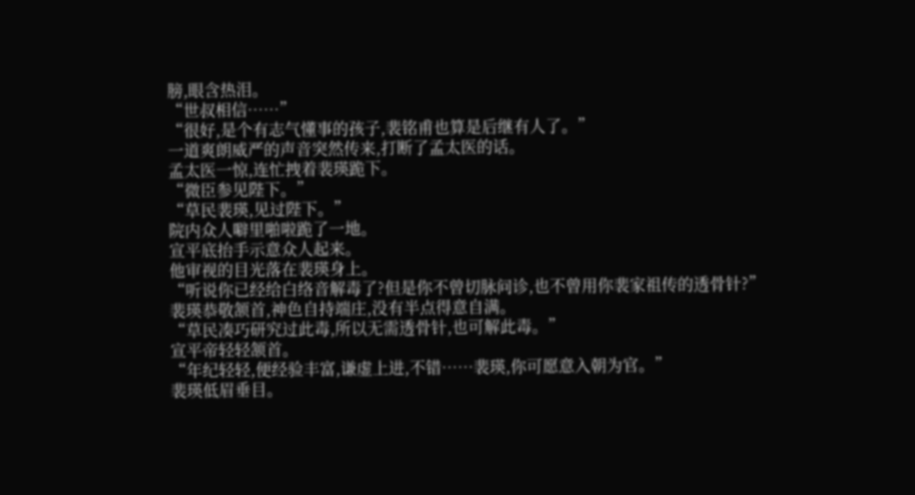膀,眼含热泪。
“世叔相信……”
“很好,是个有志气懂事的孩子,裴铭甫也算是后继有人了。”
一道爽朗威严的声音突然传来,打断了孟太医的话。
孟太医一惊,连忙拽着裴瑛跪下。
“微臣参见陛下。”
“草民裴瑛,见过陛下。”
院内众人噼里啪啦跪了一地。
宣平底抬手示意众人起来。
他审视的目光落在裴瑛身上。
“听说你已经给白络音解毒了?但是你不曾切脉问诊,也不曾用你裴家祖传的透骨针?”
裴瑛恭敬颔首,神色自持端庄,没有半点得意自满。
“草民凑巧研究过此毒,所以无需透骨针,也可解此毒。”
宣平帝轻轻颔首。
“年纪轻轻,便经验丰富,谦虚上进,不错……裴瑛,你可愿意入朝为官。”
裴瑛低眉垂目。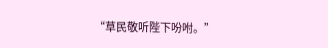“草民敬听陛下吩咐。”